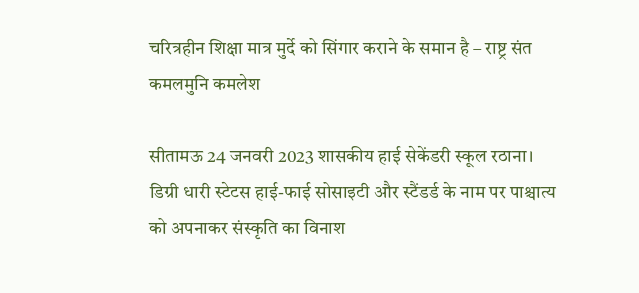चरित्रहीन शिक्षा मात्र मुर्दे को सिंगार कराने के समान है – राष्ट्र संत कमलमुनि कमलेश

सीतामऊ 24 जनवरी 2023 शासकीय हाई सेकेंडरी स्कूल रठाना। डिग्री धारी स्टेटस हाई-फाई सोसाइटी और स्टैंडर्ड के नाम पर पाश्चात्य को अपनाकर संस्कृति का विनाश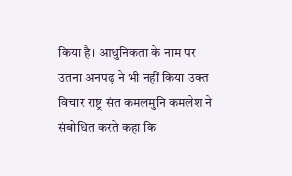किया है। आधुनिकता के नाम पर उतना अनपढ़ ने भी नहीं किया उक्त विचार राष्ट्र संत कमलमुनि कमलेश ने संबोधित करते कहा कि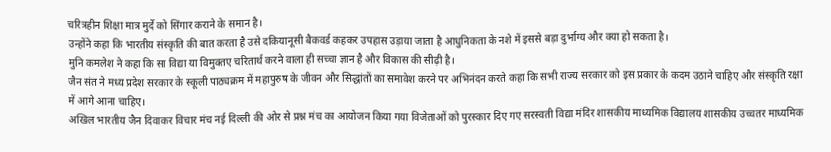चरित्रहीन शिक्षा मात्र मुर्दे को सिंगार कराने के समान है।
उन्होंने कहा कि भारतीय संस्कृति की बात करता है उसे दकियानूसी बैकवर्ड कहकर उपहास उड़ाया जाता है आधुनिकता के नशे में इससे बड़ा दुर्भाग्य और क्या हो सकता है।
मुनि कमलेश ने कहा कि सा विद्या या विमुक्तए चरितार्थ करने वाला ही सच्चा ज्ञान है और विकास की सीढ़ी है।
जैन संत ने मध्य प्रदेश सरकार के स्कूली पाठ्यक्रम में महापुरुष के जीवन और सिद्धांतों का समावेश करने पर अभिनंदन करते कहा कि सभी राज्य सरकार को इस प्रकार के कदम उठाने चाहिए और संस्कृति रक्षा में आगे आना चाहिए।
अखिल भारतीय जैन दिवाकर विचार मंच नई दिल्ली की ओर से प्रश्न मंच का आयोजन किया गया विजेताओं को पुरस्कार दिए गए सरस्वती विद्या मंदिर शासकीय माध्यमिक विद्यालय शासकीय उच्चतर माध्यमिक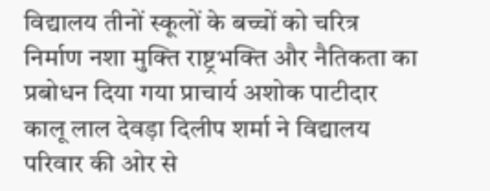विद्यालय तीनों स्कूलों के बच्चों को चरित्र निर्माण नशा मुक्ति राष्ट्रभक्ति और नैतिकता का प्रबोधन दिया गया प्राचार्य अशोक पाटीदार कालू लाल देवड़ा दिलीप शर्मा ने विद्यालय परिवार की ओर से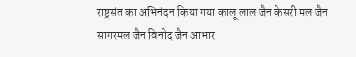राष्ट्रसंत का अभिनंदन किया गया कालू लाल जैन केसरी मल जैन सागरमल जैन विनोद जैन आभार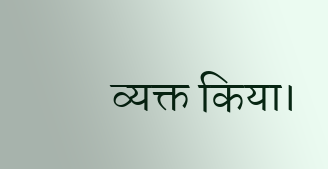व्यक्त किया।